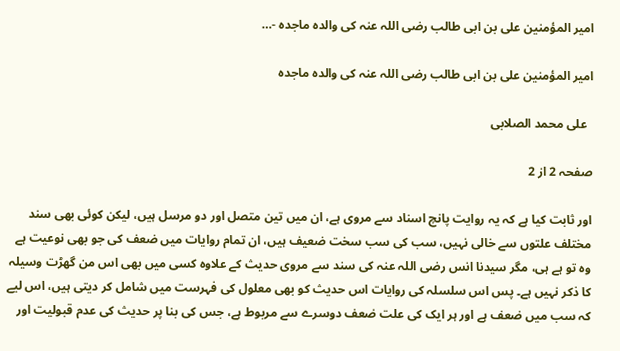امیر المؤمنین علی بن ابی طالب رضی اللہ عنہ کی والدہ ماجدہ -…

امیر المؤمنین علی بن ابی طالب رضی اللہ عنہ کی والدہ ماجدہ

  علی محمد الصلابی

صفحہ 2 از 2

اور ثابت کیا ہے کہ یہ روایت پانچ اسناد سے مروی ہے، ان میں تین متصل اور دو مرسل ہیں، لیکن کوئی بھی سند مختلف علتوں سے خالی نہیں، سب کی سب سخت ضعیف ہیں، ان تمام روایات میں ضعف کی جو بھی نوعیت ہے وہ تو ہے ہی، مگر سیدنا انس رضی اللہ عنہ کی سند سے مروی حدیث کے علاوہ کسی میں بھی اس من گھڑت وسیلہ کا ذکر نہیں ہے۔ پس اس سلسلہ کی روایات اس حدیث کو بھی معلول کی فہرست میں شامل کر دیتی ہیں، اس لیے کہ سب میں ضعف ہے اور ہر ایک کی علت ضعف دوسرے سے مربوط ہے، جس کی بنا پر حدیث کی عدم قبولیت اور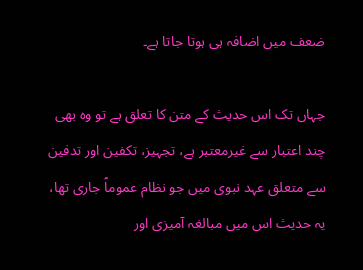ضعف میں اضافہ ہی ہوتا جاتا ہے۔

جہاں تک اس حدیث کے متن کا تعلق ہے تو وہ بھی چند اعتبار سے غیرمعتبر ہے، تجہیز، تکفین اور تدفین سے متعلق عہد نبوی میں جو نظام عموماً جاری تھا، یہ حدیث اس میں مبالغہ آمیزی اور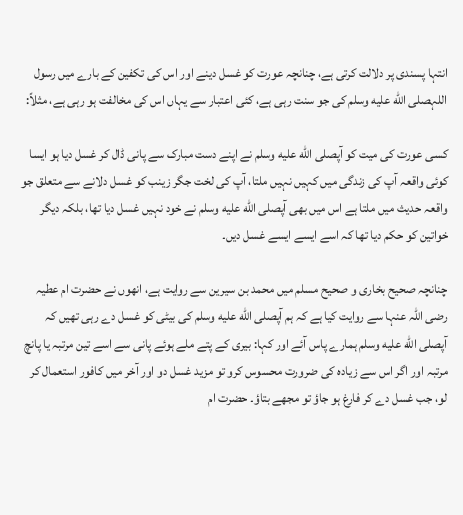انتہا پسندی پر دلالت کرتی ہے، چنانچہ عورت کو غسل دینے اور اس کی تکفین کے بارے میں رسول اللہصلى الله عليه وسلم کی جو سنت رہی ہے، کئی اعتبار سے یہاں اس کی مخالفت ہو رہی ہے، مثلاً:

کسی عورت کی میت کو آپصلى الله عليه وسلم نے اپنے دست مبارک سے پانی ڈال کر غسل دیا ہو ایسا کوئی واقعہ آپ کی زندگی میں کہیں نہیں ملتا، آپ کی لخت جگر زینب کو غسل دلانے سے متعلق جو واقعہ حدیث میں ملتا ہے اس میں بھی آپصلى الله عليه وسلم نے خود نہیں غسل دیا تھا، بلکہ دیگر خواتین کو حکم دیا تھا کہ اسے ایسے ایسے غسل دیں۔

چنانچہ صحیح بخاری و صحیح مسلم میں محمد بن سیرین سے روایت ہے، انھوں نے حضرت ام عطیہ رضی اللہ عنہا سے روایت کیا ہے کہ ہم آپصلى الله عليه وسلم کی بیٹی کو غسل دے رہی تھیں کہ آپصلى الله عليه وسلم ہمارے پاس آئے اور کہا: بیری کے پتے ملے ہوئے پانی سے اسے تین مرتبہ یا پانچ مرتبہ اور اگر اس سے زیادہ کی ضرورت محسوس کرو تو مزید غسل دو اور آخر میں کافور استعمال کر لو، جب غسل دے کر فارغ ہو جاؤ تو مجھے بتاؤ۔ حضرت ام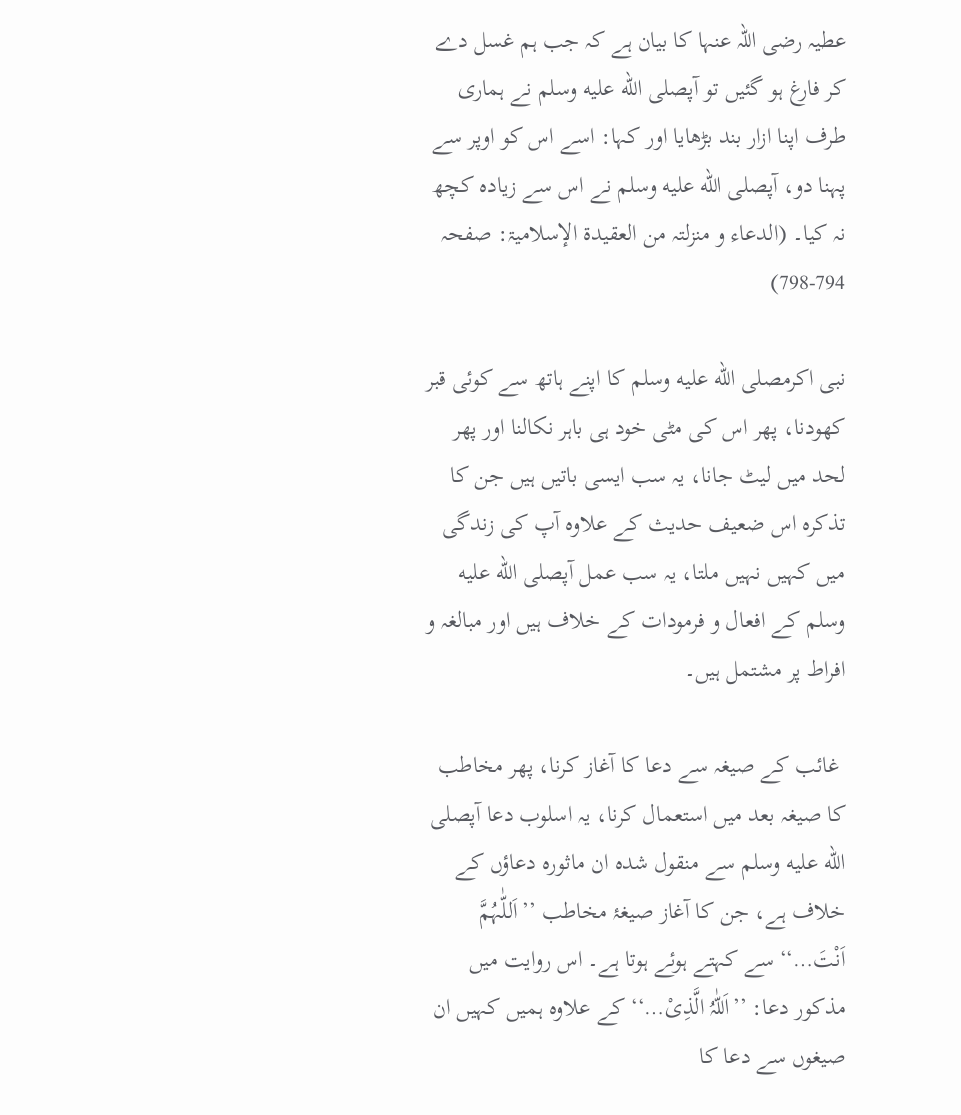عطیہ رضی اللہ عنہا کا بیان ہے کہ جب ہم غسل دے کر فارغ ہو گئیں تو آپصلى الله عليه وسلم نے ہماری طرف اپنا ازار بند بڑھایا اور کہا: اسے اس کو اوپر سے پہنا دو، آپصلى الله عليه وسلم نے اس سے زیادہ کچھ نہ کیا۔ (الدعاء و منزلتہ من العقیدۃ الإسلامیۃ: صفحہ 794-798)

نبی اکرمصلى الله عليه وسلم کا اپنے ہاتھ سے کوئی قبر کھودنا، پھر اس کی مٹی خود ہی باہر نکالنا اور پھر لحد میں لیٹ جانا، یہ سب ایسی باتیں ہیں جن کا تذکرہ اس ضعیف حدیث کے علاوہ آپ کی زندگی میں کہیں نہیں ملتا، یہ سب عمل آپصلى الله عليه وسلم کے افعال و فرمودات کے خلاف ہیں اور مبالغہ و افراط پر مشتمل ہیں۔

 غائب کے صیغہ سے دعا کا آغاز کرنا، پھر مخاطب کا صیغہ بعد میں استعمال کرنا، یہ اسلوب دعا آپصلى الله عليه وسلم سے منقول شدہ ان ماثورہ دعاؤں کے خلاف ہے، جن کا آغاز صیغۂ مخاطب ’’اَللّٰہُمَّ اَنْتَ…‘‘ سے کہتے ہوئے ہوتا ہے۔ اس روایت میں مذکور دعا: ’’اَللّٰہُ الَّذِیْ…‘‘ کے علاوہ ہمیں کہیں ان صیغوں سے دعا کا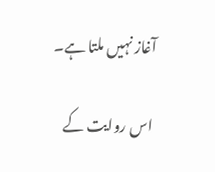آغاز نہیں ملتا ہے۔

 اس روایت کے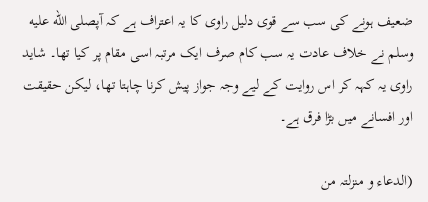ضعیف ہونے کی سب سے قوی دلیل راوی کا یہ اعتراف ہے کہ آپصلى الله عليه وسلم نے خلاف عادت یہ سب کام صرف ایک مرتبہ اسی مقام پر کیا تھا۔ شاید راوی یہ کہہ کر اس روایت کے لیے وجہ جواز پیش کرنا چاہتا تھا، لیکن حقیقت اور افسانے میں بڑا فرق ہے۔

(الدعاء و منزلتہ من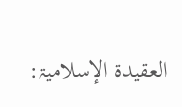العقیدۃ الإسلامیۃ: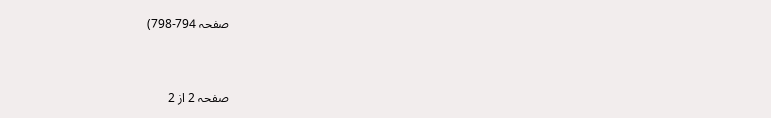صفحہ 794-798)


صفحہ 2 از 2